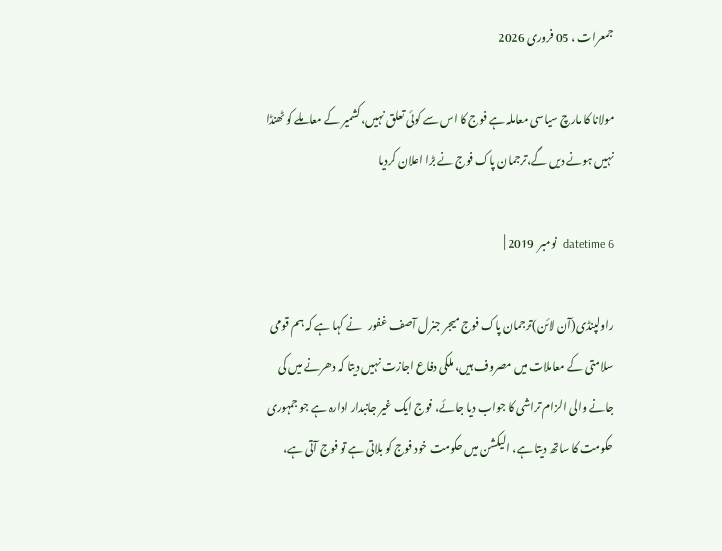جمعرات ، 05 فروری 2026

مولانا کا مارچ سیاسی معاملہ ہے فوج کا اس سے کوئی تعلق نہیں،کشمیر کے معاملے کو ٹھنڈا نہیں ہونے دیں گے،ترجمان پاک فوج نے بڑا اعلان کردیا

datetime 6  نومبر  2019 |

راولپنڈی(آن لائن)ترجمان پاک فوج میجر جنرل آصف غفور   نے کہا ہے کہ ہم قومی سلامتی کے معاملات میں مصروف ہیں، ملکی دفاع اجازت نہیں دیتا کہ دھرنے میں کی جانے والی الزام تراشی کا جواب دیا جائے، فوج ایک غیر جانبدار ادارہ ہے جو جمہوری حکومت کا ساتھ دیتا ہے، الیکشن میں حکومت خود فوج کو بلاتی ہے تو فوج آتی ہے،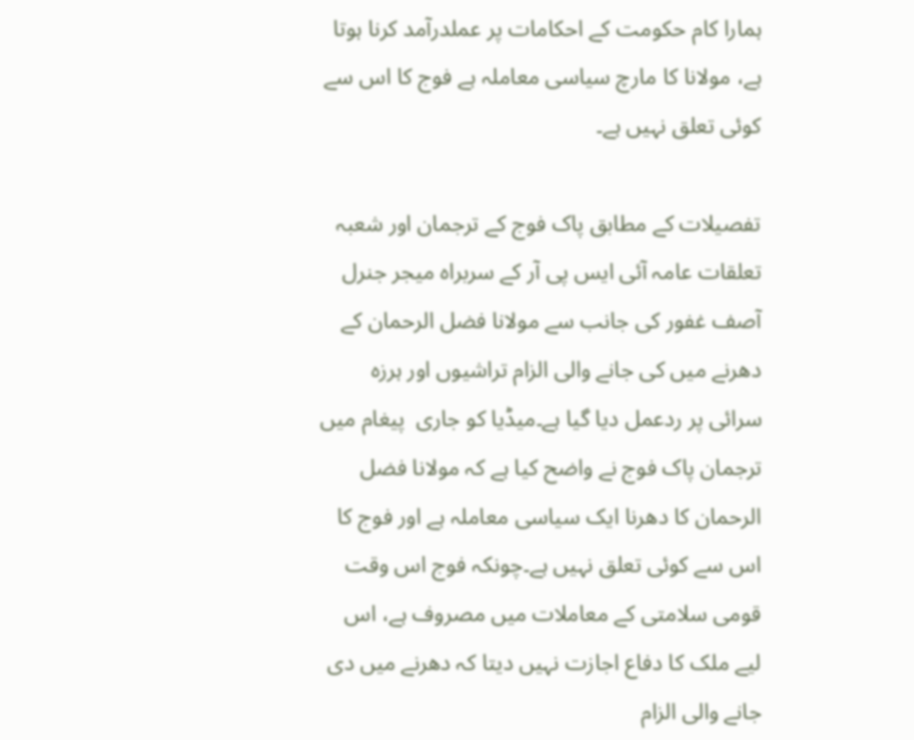ہمارا کام حکومت کے احکامات پر عملدرآمد کرنا ہوتا ہے، مولانا کا مارچ سیاسی معاملہ ہے فوج کا اس سے کوئی تعلق نہیں ہے۔

تفصیلات کے مطابق پاک فوج کے ترجمان اور شعبہ تعلقات عامہ آئی ایس پی آر کے سربراہ میجر جنرل آصف غفور کی جانب سے مولانا فضل الرحمان کے دھرنے میں کی جانے والی الزام تراشیوں اور ہرزہ سرائی پر ردعمل دیا گیا ہے۔میڈیا کو جاری  پیغام میں ترجمان پاک فوج نے واضح کیا ہے کہ مولانا فضل الرحمان کا دھرنا ایک سیاسی معاملہ ہے اور فوج کا اس سے کوئی تعلق نہیں ہے۔چونکہ فوج اس وقت قومی سلامتی کے معاملات میں مصروف ہے، اس لیے ملک کا دفاع اجازت نہیں دیتا کہ دھرنے میں دی جانے والی الزام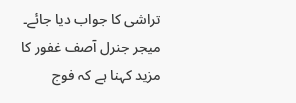تراشی کا جواب دیا جائے۔ میجر جنرل آصف غفور کا مزید کہنا ہے کہ فوج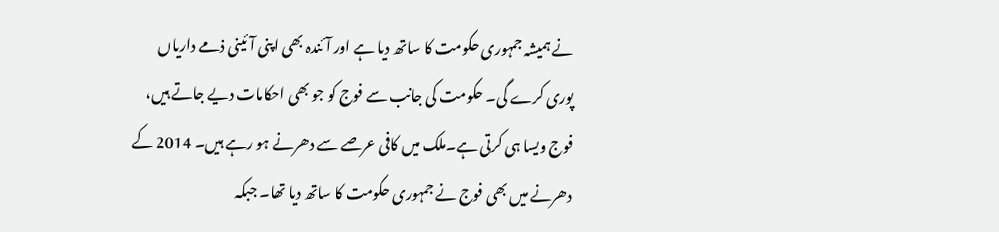نے ہمیشہ جمہوری حکومت کا ساتھ دیا ہے اور آئندہ بھی اپنی آئینی ذمے داریاں پوری کرے گی۔ حکومت کی جانب سے فوج کو جو بھی احکامات دیے جاتے ہیں، فوج ویسا ہی کرتی ہے۔ملک میں کافی عرصے سے دھرنے ہو رہے ہیں۔ 2014 کے دھرنے میں بھی فوج نے جمہوری حکومت کا ساتھ دیا تھا۔ جبکہ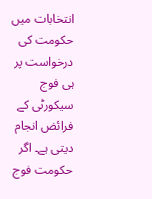انتخابات میں حکومت کی درخواست پر ہی فوج سیکورٹی کے فرائض انجام دیتی ہے۔ اگر حکومت فوج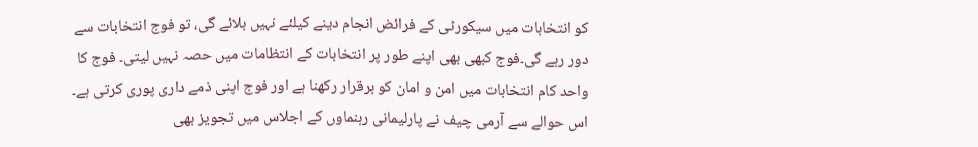کو انتخابات میں سیکورٹی کے فرائض انجام دینے کیلئے نہیں بلائے گی، تو فوج انتخابات سے دور رہے گی۔فوج کبھی بھی اپنے طور پر انتخابات کے انتظامات میں حصہ نہیں لیتی۔ فوج کا واحد کام انتخابات میں امن و امان کو برقرار رکھنا ہے اور فوج اپنی ذمے داری پوری کرتی ہے۔ اس حوالے سے آرمی چیف نے پارلیمانی رہنماوں کے اجلاس میں تجویز بھی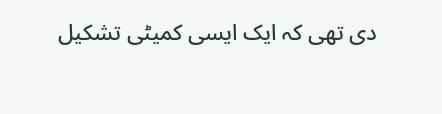دی تھی کہ ایک ایسی کمیٹی تشکیل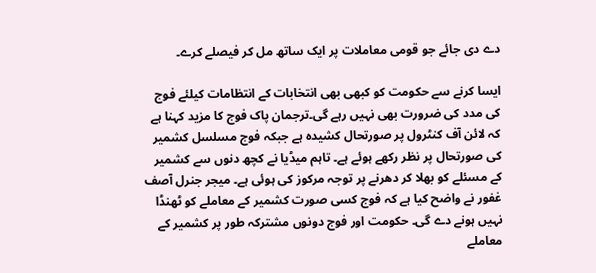دے دی جائے جو قومی معاملات پر ایک ساتھ مل کر فیصلے کرے۔

ایسا کرنے سے حکومت کو کبھی بھی انتخابات کے انتظامات کیلئے فوج کی مدد کی ضرورت بھی نہیں رہے گی۔ترجمان پاک فوج کا مزید کہنا ہے کہ لائن آف کنٹرول پر صورتحال کشیدہ ہے جبکہ فوج مسلسل کشمیر کی صورتحال پر نظر رکھے ہوئے ہے۔ تاہم میڈیا نے کچھ دنوں سے کشمیر کے مسئلے کو بھلا کر دھرنے پر توجہ مرکوز کی ہوئی ہے۔ میجر جنرل آصف غفور نے واضح کیا ہے کہ فوج کسی صورت کشمیر کے معاملے کو ٹھنڈا نہیں ہونے دے گی۔ حکومت اور فوج دونوں مشترکہ طور پر کشمیر کے معاملے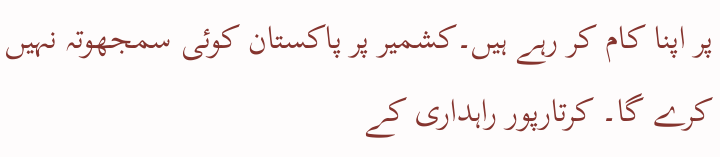پر اپنا کام کر رہے ہیں۔کشمیر پر پاکستان کوئی سمجھوتہ نہیں کرے گا۔ کرتارپور راہداری کے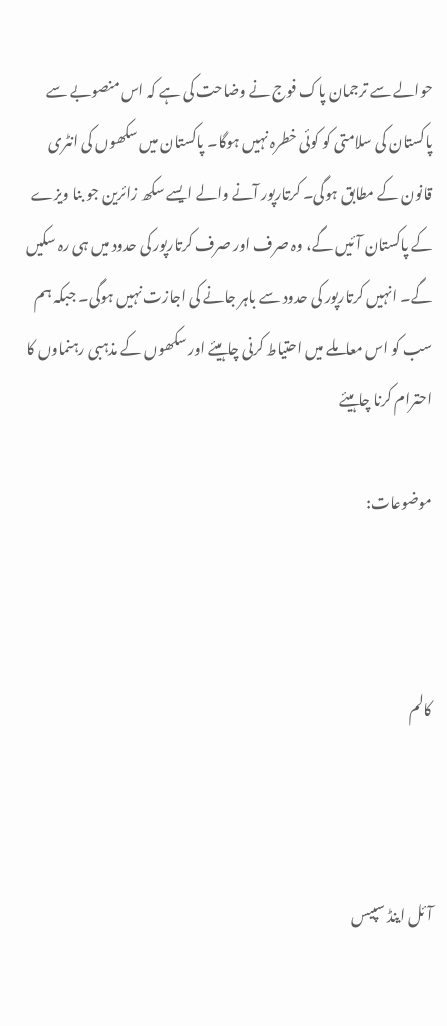حوالے سے ترجمان پاک فوج نے وضاحت کی ہے کہ اس منصوبے سے پاکستان کی سلامتی کو کوئی خطرہ نہیں ہوگا۔ پاکستان میں سکھوں کی انٹری قانون کے مطابق ہوگی۔ کرتارپور آنے والے ایسے سکھ زائرین جو بنا ویزے کے پاکستان آئیں گے، وہ صرف اور صرف کرتارپور کی حدود میں ہی رہ سکیں گے۔ انہیں کرتارپور کی حدود سے باہر جانے کی اجازت نہیں ہوگی۔ جبکہ ہم سب کو اس معاملے میں احتیاط کرنی چاہیئے اور سکھوں کے مذہبی رہنماوں کا احترام کرنا چاہیئے

موضوعات:



کالم



آئل اینڈ سپیس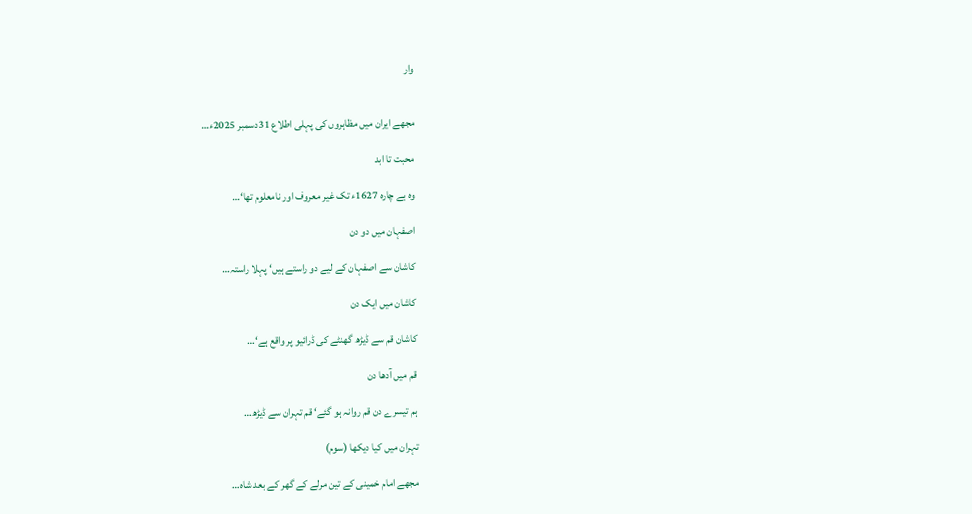وار


مجھے ایران میں مظاہروں کی پہلی اطلاع 31دسمبر 2025ء…

محبت تا ابد

وہ بے چارہ 1627ء تک غیر معروف اور نامعلوم تھا‘…

اصفہان میں دو دن

کاشان سے اصفہان کے لیے دو راستے ہیں‘ پہلا راستہ…

کاشان میں ایک دن

کاشان قم سے ڈیڑھ گھنٹے کی ڈرائیو پر واقع ہے‘…

قم میں آدھا دن

ہم تیسرے دن قم روانہ ہو گئے‘ قم تہران سے ڈیڑھ…

تہران میں کیا دیکھا (سوم)

مجھے امام خمینی کے تین مرلے کے گھر کے بعد شاہ…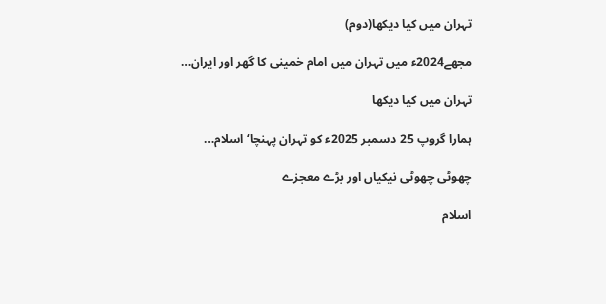تہران میں کیا دیکھا(دوم)

مجھے2024ء میں تہران میں امام خمینی کا گھر اور ایران…

تہران میں کیا دیکھا

ہمارا گروپ 25 دسمبر 2025ء کو تہران پہنچا‘ اسلام…

چھوٹی چھوٹی نیکیاں اور بڑے معجزے

اسلام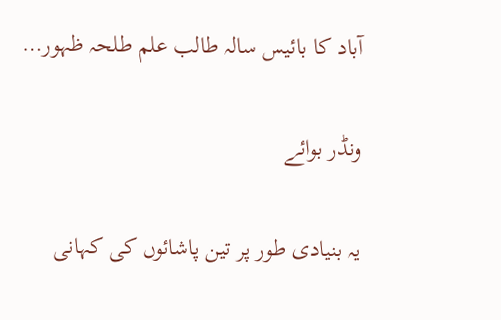آباد کا بائیس سالہ طالب علم طلحہ ظہور…

ونڈر بوائے

یہ بنیادی طور پر تین پاشائوں کی کہانی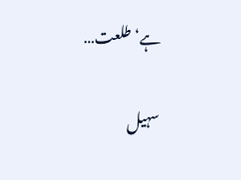ہے‘ طلعت…

سہیل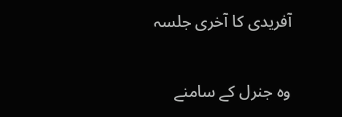آفریدی کا آخری جلسہ

وہ جنرل کے سامنے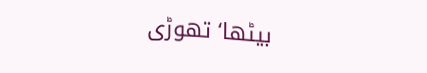بیٹھا‘ تھوڑی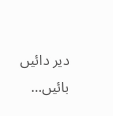دیر دائیں بائیں…